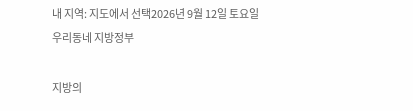내 지역: 지도에서 선택2026년 9월 12일 토요일
우리동네 지방정부

지방의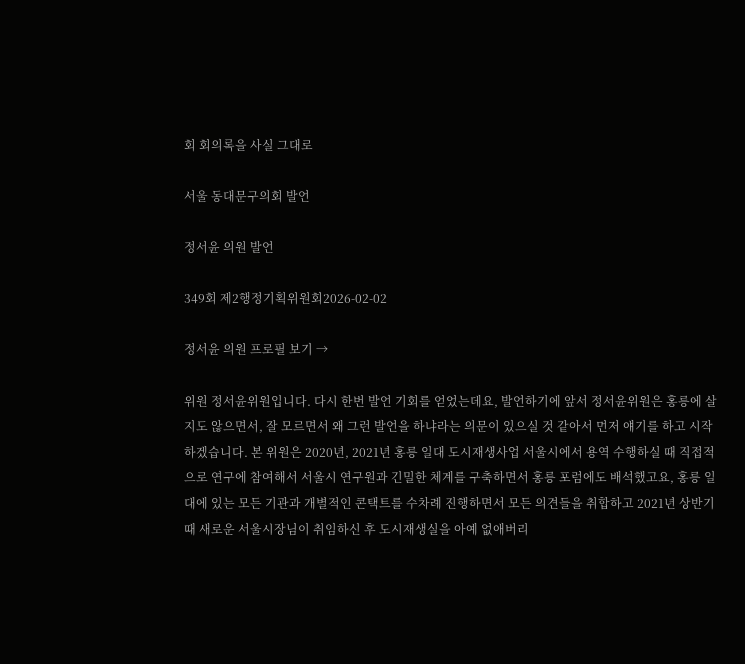회 회의록을 사실 그대로

서울 동대문구의회 발언

정서윤 의원 발언

349회 제2행정기획위원회2026-02-02

정서윤 의원 프로필 보기 →

위원 정서윤위원입니다. 다시 한번 발언 기회를 얻었는데요, 발언하기에 앞서 정서윤위원은 홍릉에 살지도 않으면서, 잘 모르면서 왜 그런 발언을 하냐라는 의문이 있으실 것 같아서 먼저 얘기를 하고 시작하겠습니다. 본 위원은 2020년, 2021년 홍릉 일대 도시재생사업 서울시에서 용역 수행하실 때 직접적으로 연구에 참여해서 서울시 연구원과 긴밀한 체계를 구축하면서 홍릉 포럼에도 배석했고요, 홍릉 일대에 있는 모든 기관과 개별적인 콘택트를 수차례 진행하면서 모든 의견들을 취합하고 2021년 상반기 때 새로운 서울시장님이 취임하신 후 도시재생실을 아예 없애버리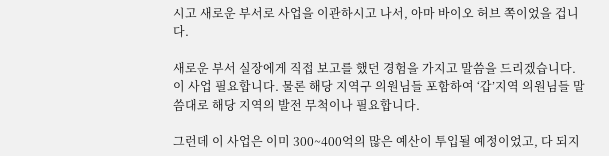시고 새로운 부서로 사업을 이관하시고 나서, 아마 바이오 허브 쪽이었을 겁니다.

새로운 부서 실장에게 직접 보고를 했던 경험을 가지고 말씀을 드리겠습니다. 이 사업 필요합니다. 물론 해당 지역구 의원님들 포함하여 ‘갑’지역 의원님들 말씀대로 해당 지역의 발전 무척이나 필요합니다.

그런데 이 사업은 이미 300~400억의 많은 예산이 투입될 예정이었고, 다 되지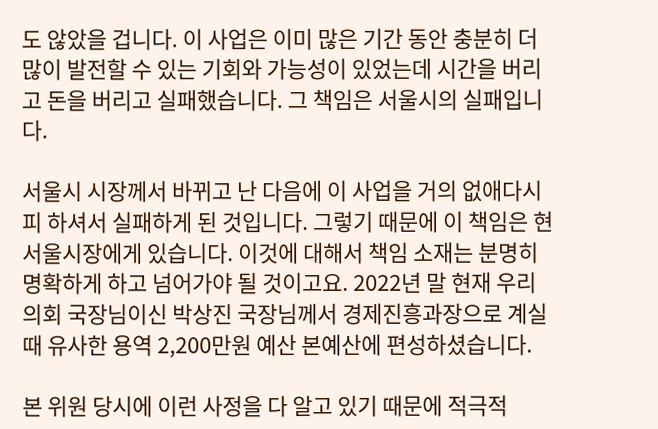도 않았을 겁니다. 이 사업은 이미 많은 기간 동안 충분히 더 많이 발전할 수 있는 기회와 가능성이 있었는데 시간을 버리고 돈을 버리고 실패했습니다. 그 책임은 서울시의 실패입니다.

서울시 시장께서 바뀌고 난 다음에 이 사업을 거의 없애다시피 하셔서 실패하게 된 것입니다. 그렇기 때문에 이 책임은 현 서울시장에게 있습니다. 이것에 대해서 책임 소재는 분명히 명확하게 하고 넘어가야 될 것이고요. 2022년 말 현재 우리 의회 국장님이신 박상진 국장님께서 경제진흥과장으로 계실 때 유사한 용역 2,200만원 예산 본예산에 편성하셨습니다.

본 위원 당시에 이런 사정을 다 알고 있기 때문에 적극적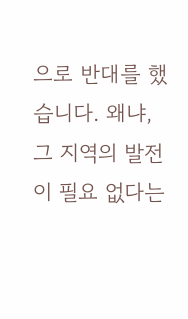으로 반대를 했습니다. 왜냐, 그 지역의 발전이 필요 없다는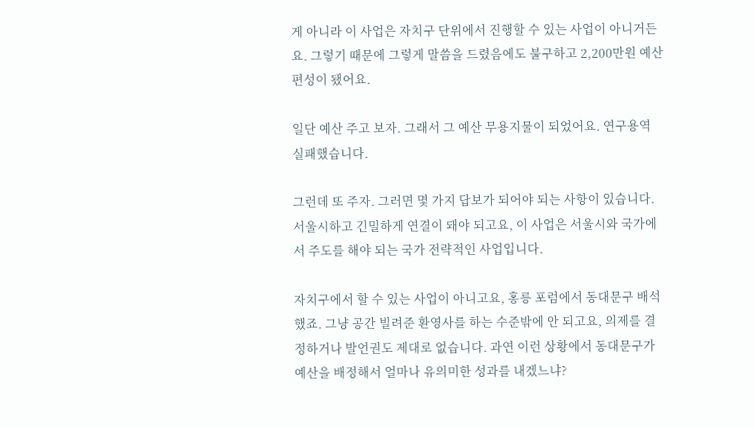게 아니라 이 사업은 자치구 단위에서 진행할 수 있는 사업이 아니거든요. 그렇기 때문에 그렇게 말씀을 드렸음에도 불구하고 2,200만원 예산 편성이 됐어요.

일단 예산 주고 보자. 그래서 그 예산 무용지물이 되었어요. 연구용역 실패했습니다.

그런데 또 주자. 그러면 몇 가지 답보가 되어야 되는 사항이 있습니다. 서울시하고 긴밀하게 연결이 돼야 되고요, 이 사업은 서울시와 국가에서 주도를 해야 되는 국가 전략적인 사업입니다.

자치구에서 할 수 있는 사업이 아니고요, 홍릉 포럼에서 동대문구 배석했죠. 그냥 공간 빌려준 환영사를 하는 수준밖에 안 되고요, 의제를 결정하거나 발언권도 제대로 없습니다. 과연 이런 상황에서 동대문구가 예산을 배정해서 얼마나 유의미한 성과를 내겠느냐?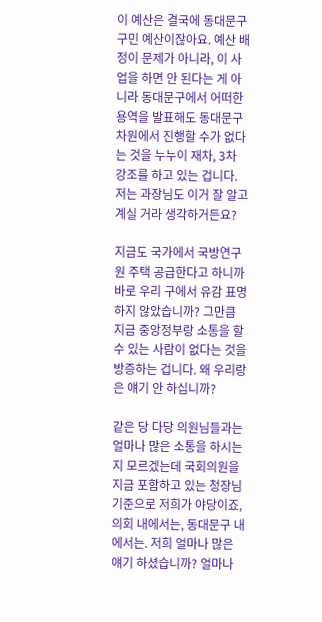이 예산은 결국에 동대문구 구민 예산이잖아요. 예산 배정이 문제가 아니라, 이 사업을 하면 안 된다는 게 아니라 동대문구에서 어떠한 용역을 발표해도 동대문구 차원에서 진행할 수가 없다는 것을 누누이 재차, 3차 강조를 하고 있는 겁니다. 저는 과장님도 이거 잘 알고 계실 거라 생각하거든요?

지금도 국가에서 국방연구원 주택 공급한다고 하니까 바로 우리 구에서 유감 표명하지 않았습니까? 그만큼 지금 중앙정부랑 소통을 할 수 있는 사람이 없다는 것을 방증하는 겁니다. 왜 우리랑은 얘기 안 하십니까?

같은 당 다당 의원님들과는 얼마나 많은 소통을 하시는지 모르겠는데 국회의원을 지금 포함하고 있는 청장님 기준으로 저희가 야당이죠, 의회 내에서는, 동대문구 내에서는. 저희 얼마나 많은 얘기 하셨습니까? 얼마나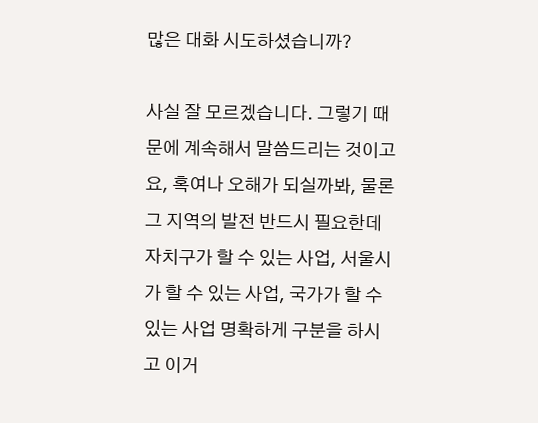많은 대화 시도하셨습니까?

사실 잘 모르겠습니다. 그렇기 때문에 계속해서 말씀드리는 것이고요, 혹여나 오해가 되실까봐, 물론 그 지역의 발전 반드시 필요한데 자치구가 할 수 있는 사업, 서울시가 할 수 있는 사업, 국가가 할 수 있는 사업 명확하게 구분을 하시고 이거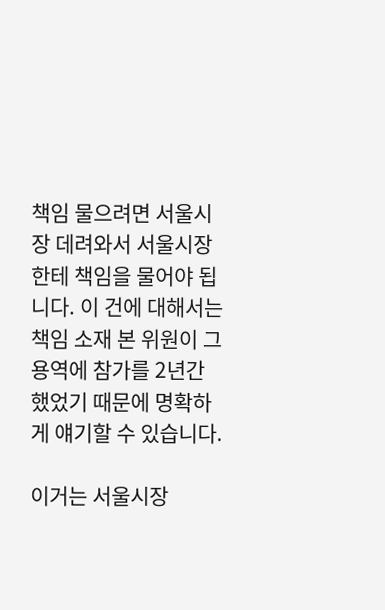책임 물으려면 서울시장 데려와서 서울시장한테 책임을 물어야 됩니다. 이 건에 대해서는 책임 소재 본 위원이 그 용역에 참가를 2년간 했었기 때문에 명확하게 얘기할 수 있습니다.

이거는 서울시장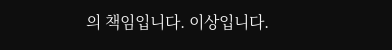의 책임입니다. 이상입니다.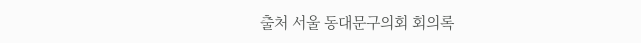출처 서울 동대문구의회 회의록